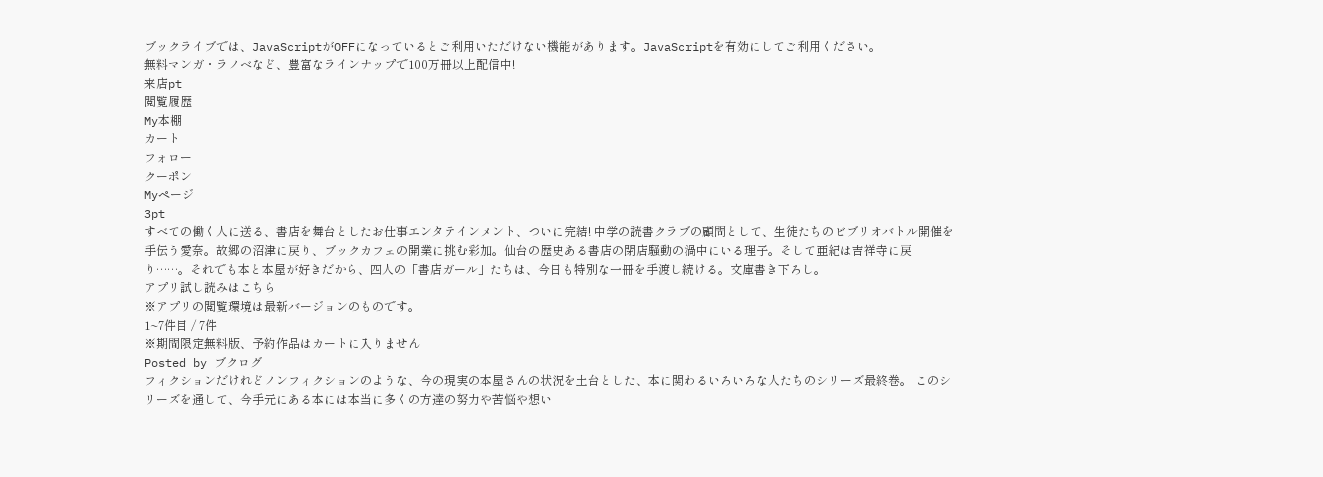ブックライブでは、JavaScriptがOFFになっているとご利用いただけない機能があります。JavaScriptを有効にしてご利用ください。
無料マンガ・ラノベなど、豊富なラインナップで100万冊以上配信中!
来店pt
閲覧履歴
My本棚
カート
フォロー
クーポン
Myページ
3pt
すべての働く人に送る、書店を舞台としたお仕事エンタテインメント、ついに完結! 中学の読書クラブの顧問として、生徒たちのビブリオバトル開催を手伝う愛奈。故郷の沼津に戻り、ブックカフェの開業に挑む彩加。仙台の歴史ある書店の閉店騒動の渦中にいる理子。そして亜紀は吉祥寺に戻り……。それでも本と本屋が好きだから、四人の「書店ガール」たちは、今日も特別な一冊を手渡し続ける。文庫書き下ろし。
アプリ試し読みはこちら
※アプリの閲覧環境は最新バージョンのものです。
1~7件目 / 7件
※期間限定無料版、予約作品はカートに入りません
Posted by ブクログ
フィクションだけれどノンフィクションのような、今の現実の本屋さんの状況を土台とした、本に関わるいろいろな人たちのシリーズ最終巻。 このシリーズを通して、今手元にある本には本当に多くの方達の努力や苦悩や想い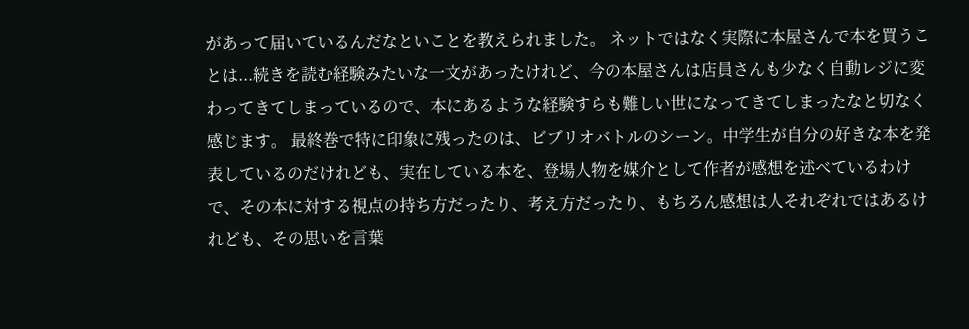があって届いているんだなといことを教えられました。 ネットではなく実際に本屋さんで本を買うことは...続きを読む経験みたいな一文があったけれど、今の本屋さんは店員さんも少なく自動レジに変わってきてしまっているので、本にあるような経験すらも難しい世になってきてしまったなと切なく感じます。 最終巻で特に印象に残ったのは、ビブリオバトルのシーン。中学生が自分の好きな本を発表しているのだけれども、実在している本を、登場人物を媒介として作者が感想を述べているわけで、その本に対する視点の持ち方だったり、考え方だったり、もちろん感想は人それぞれではあるけれども、その思いを言葉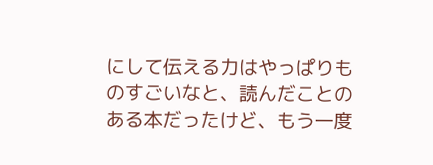にして伝える力はやっぱりものすごいなと、読んだことのある本だったけど、もう一度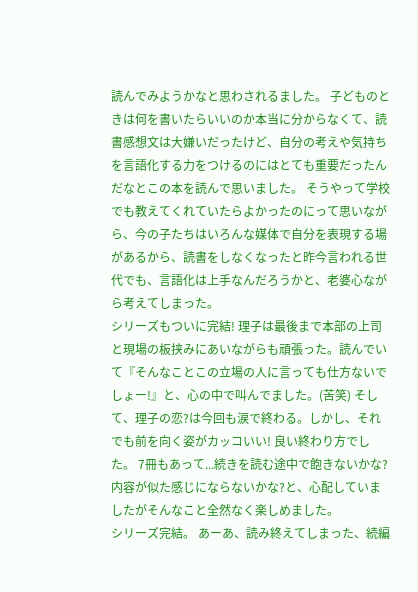読んでみようかなと思わされるました。 子どものときは何を書いたらいいのか本当に分からなくて、読書感想文は大嫌いだったけど、自分の考えや気持ちを言語化する力をつけるのにはとても重要だったんだなとこの本を読んで思いました。 そうやって学校でも教えてくれていたらよかったのにって思いながら、今の子たちはいろんな媒体で自分を表現する場があるから、読書をしなくなったと昨今言われる世代でも、言語化は上手なんだろうかと、老婆心ながら考えてしまった。
シリーズもついに完結! 理子は最後まで本部の上司と現場の板挟みにあいながらも頑張った。読んでいて『そんなことこの立場の人に言っても仕方ないでしょー!』と、心の中で叫んでました。(苦笑) そして、理子の恋?は今回も涙で終わる。しかし、それでも前を向く姿がカッコいい! 良い終わり方でした。 7冊もあって...続きを読む途中で飽きないかな?内容が似た感じにならないかな?と、心配していましたがそんなこと全然なく楽しめました。
シリーズ完結。 あーあ、読み終えてしまった、続編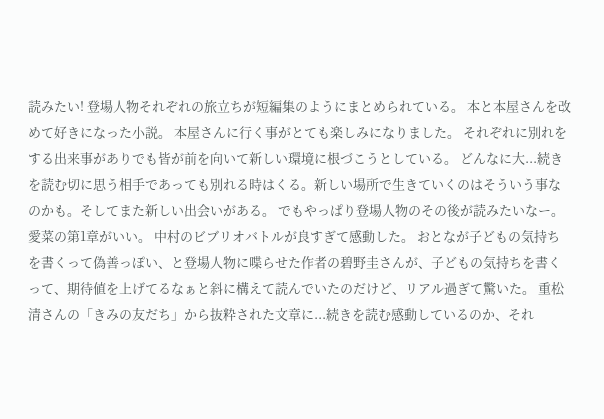読みたい! 登場人物それぞれの旅立ちが短編集のようにまとめられている。 本と本屋さんを改めて好きになった小説。 本屋さんに行く事がとても楽しみになりました。 それぞれに別れをする出来事がありでも皆が前を向いて新しい環境に根づこうとしている。 どんなに大...続きを読む切に思う相手であっても別れる時はくる。新しい場所で生きていくのはそういう事なのかも。そしてまた新しい出会いがある。 でもやっぱり登場人物のその後が読みたいなー。
愛菜の第1章がいい。 中村のビブリオバトルが良すぎて感動した。 おとなが子どもの気持ちを書くって偽善っぽい、と登場人物に喋らせた作者の碧野圭さんが、子どもの気持ちを書くって、期待値を上げてるなぁと斜に構えて読んでいたのだけど、リアル過ぎて驚いた。 重松清さんの「きみの友だち」から抜粋された文章に...続きを読む感動しているのか、それ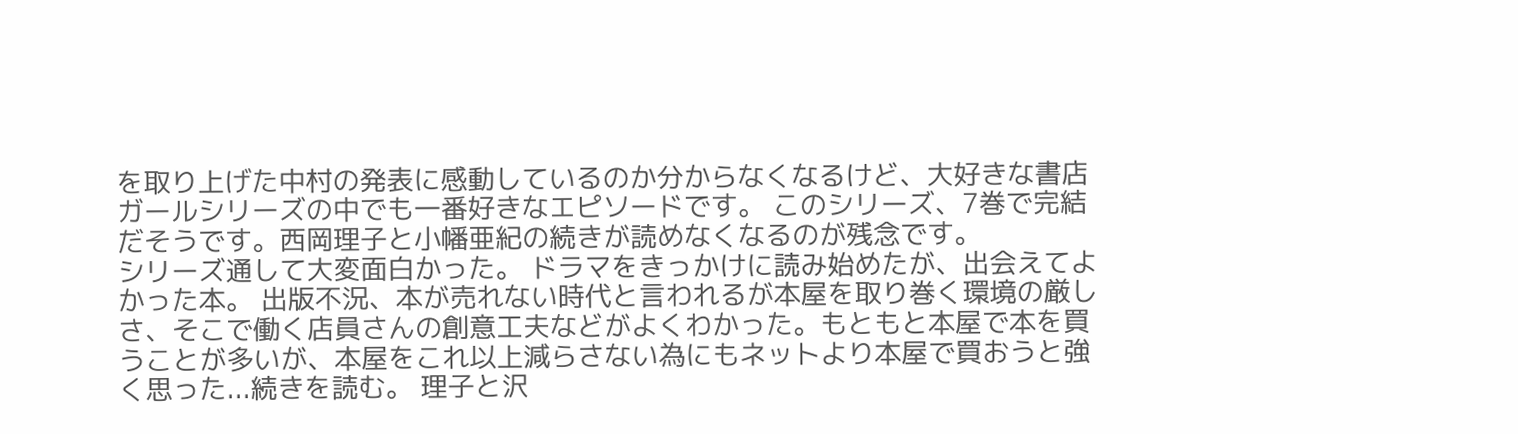を取り上げた中村の発表に感動しているのか分からなくなるけど、大好きな書店ガールシリーズの中でも一番好きなエピソードです。 このシリーズ、7巻で完結だそうです。西岡理子と小幡亜紀の続きが読めなくなるのが残念です。
シリーズ通して大変面白かった。 ドラマをきっかけに読み始めたが、出会えてよかった本。 出版不況、本が売れない時代と言われるが本屋を取り巻く環境の厳しさ、そこで働く店員さんの創意工夫などがよくわかった。もともと本屋で本を買うことが多いが、本屋をこれ以上減らさない為にもネットより本屋で買おうと強く思った...続きを読む。 理子と沢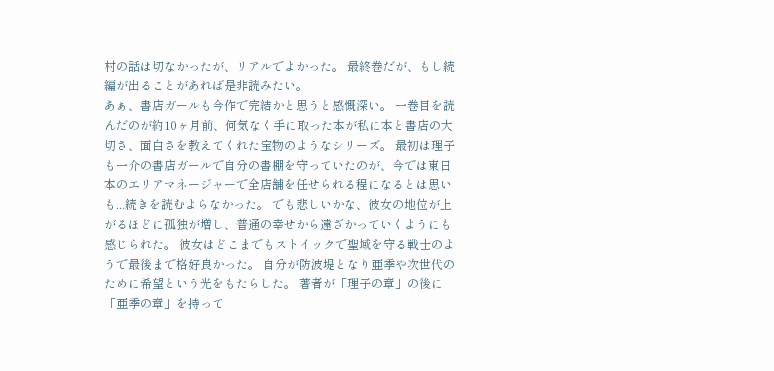村の話は切なかったが、リアルでよかった。 最終巻だが、もし続編が出ることがあれば是非読みたい。
あぁ、書店ガールも今作で完結かと思うと感慨深い。 一巻目を読んだのが約10ヶ月前、何気なく手に取った本が私に本と書店の大切さ、面白さを教えてくれた宝物のようなシリーズ。 最初は理子も一介の書店ガールで自分の書棚を守っていたのが、今では東日本のエリアマネージャーで全店舗を任せられる程になるとは思いも...続きを読むよらなかった。 でも悲しいかな、彼女の地位が上がるほどに孤独が増し、普通の幸せから遠ざかっていくようにも感じられた。 彼女はどこまでもストイックで聖域を守る戦士のようで最後まで格好良かった。 自分が防波堤となり亜季や次世代のために希望という光をもたらした。 著者が「理子の章」の後に「亜季の章」を持って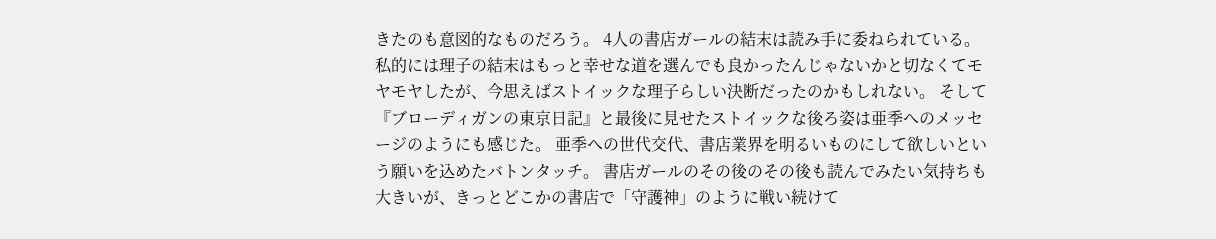きたのも意図的なものだろう。 4人の書店ガールの結末は読み手に委ねられている。 私的には理子の結末はもっと幸せな道を選んでも良かったんじゃないかと切なくてモヤモヤしたが、今思えばストイックな理子らしい決断だったのかもしれない。 そして『ブローディガンの東京日記』と最後に見せたストイックな後ろ姿は亜季へのメッセージのようにも感じた。 亜季への世代交代、書店業界を明るいものにして欲しいという願いを込めたバトンタッチ。 書店ガールのその後のその後も読んでみたい気持ちも大きいが、きっとどこかの書店で「守護神」のように戦い続けて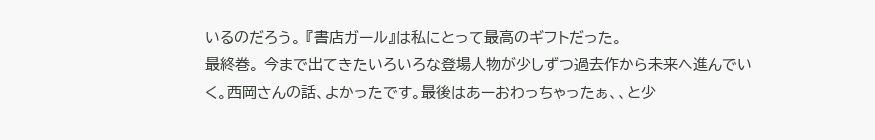いるのだろう。 『書店ガール』は私にとって最高のギフトだった。
最終巻。 今まで出てきたいろいろな登場人物が少しずつ過去作から未来へ進んでいく。西岡さんの話、よかったです。最後はあーおわっちゃったぁ、、と少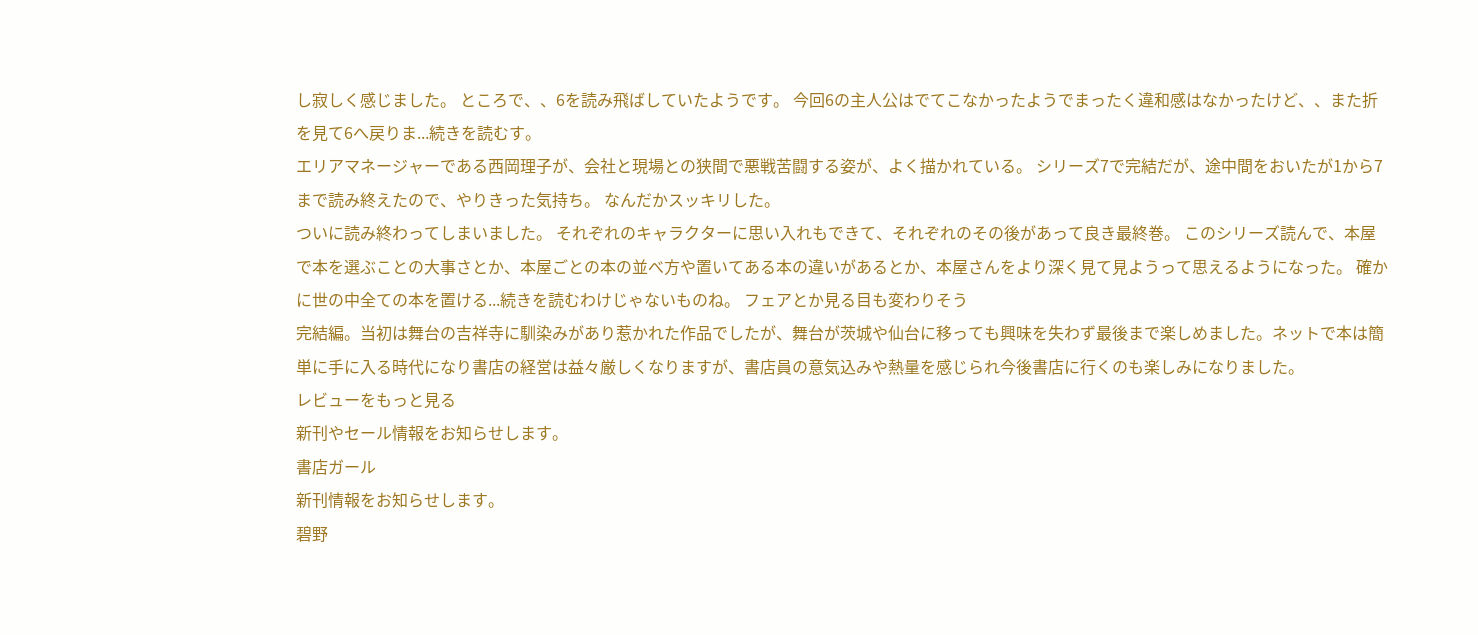し寂しく感じました。 ところで、、6を読み飛ばしていたようです。 今回6の主人公はでてこなかったようでまったく違和感はなかったけど、、また折を見て6へ戻りま...続きを読むす。
エリアマネージャーである西岡理子が、会社と現場との狭間で悪戦苦闘する姿が、よく描かれている。 シリーズ7で完結だが、途中間をおいたが1から7まで読み終えたので、やりきった気持ち。 なんだかスッキリした。
ついに読み終わってしまいました。 それぞれのキャラクターに思い入れもできて、それぞれのその後があって良き最終巻。 このシリーズ読んで、本屋で本を選ぶことの大事さとか、本屋ごとの本の並べ方や置いてある本の違いがあるとか、本屋さんをより深く見て見ようって思えるようになった。 確かに世の中全ての本を置ける...続きを読むわけじゃないものね。 フェアとか見る目も変わりそう
完結編。当初は舞台の吉祥寺に馴染みがあり惹かれた作品でしたが、舞台が茨城や仙台に移っても興味を失わず最後まで楽しめました。ネットで本は簡単に手に入る時代になり書店の経営は益々厳しくなりますが、書店員の意気込みや熱量を感じられ今後書店に行くのも楽しみになりました。
レビューをもっと見る
新刊やセール情報をお知らせします。
書店ガール
新刊情報をお知らせします。
碧野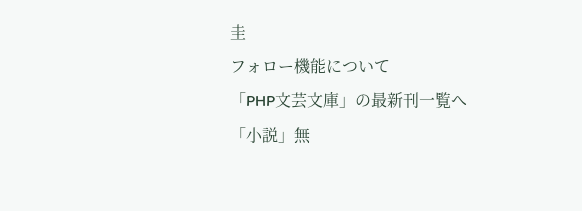圭
フォロー機能について
「PHP文芸文庫」の最新刊一覧へ
「小説」無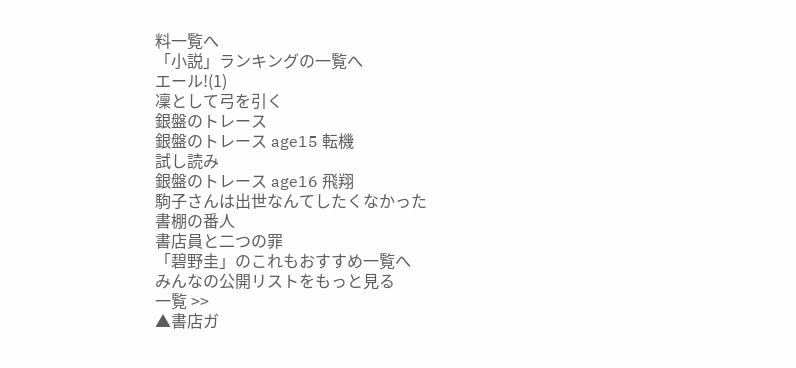料一覧へ
「小説」ランキングの一覧へ
エール!(1)
凜として弓を引く
銀盤のトレース
銀盤のトレース age15 転機
試し読み
銀盤のトレース age16 飛翔
駒子さんは出世なんてしたくなかった
書棚の番人
書店員と二つの罪
「碧野圭」のこれもおすすめ一覧へ
みんなの公開リストをもっと見る
一覧 >>
▲書店ガ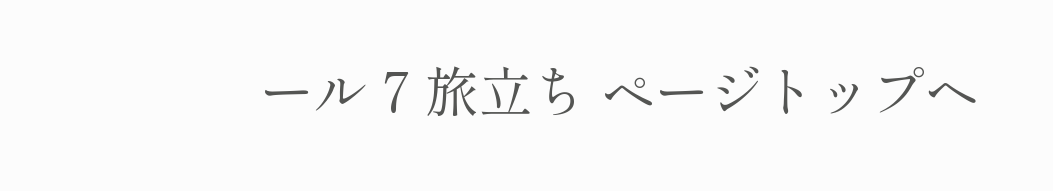ール 7 旅立ち ページトップヘ